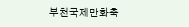부천국제만화축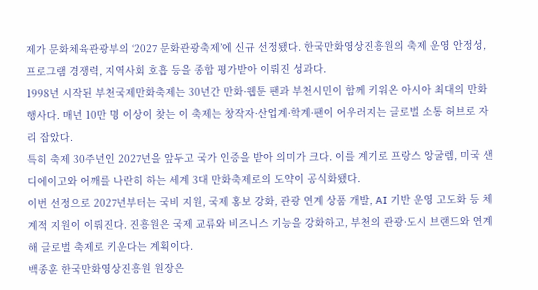제가 문화체육관광부의 ‘2027 문화관광축제’에 신규 선정됐다. 한국만화영상진흥원의 축제 운영 안정성, 프로그램 경쟁력, 지역사회 호흡 등을 종합 평가받아 이뤄진 성과다.
1998년 시작된 부천국제만화축제는 30년간 만화·웹툰 팬과 부천시민이 함께 키워온 아시아 최대의 만화 행사다. 매년 10만 명 이상이 찾는 이 축제는 창작자·산업계·학계·팬이 어우러지는 글로벌 소통 허브로 자리 잡았다.
특히 축제 30주년인 2027년을 앞두고 국가 인증을 받아 의미가 크다. 이를 계기로 프랑스 앙굴렘, 미국 샌디에이고와 어깨를 나란히 하는 세계 3대 만화축제로의 도약이 공식화됐다.
이번 선정으로 2027년부터는 국비 지원, 국제 홍보 강화, 관광 연계 상품 개발, AI 기반 운영 고도화 등 체계적 지원이 이뤄진다. 진흥원은 국제 교류와 비즈니스 기능을 강화하고, 부천의 관광·도시 브랜드와 연계해 글로벌 축제로 키운다는 계획이다.
백종훈 한국만화영상진흥원 원장은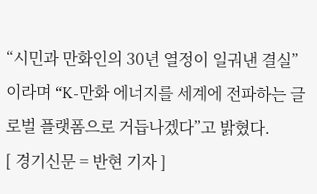“시민과 만화인의 30년 열정이 일궈낸 결실”이라며 “K-만화 에너지를 세계에 전파하는 글로벌 플랫폼으로 거듭나겠다”고 밝혔다.
[ 경기신문 = 반현 기자 ]